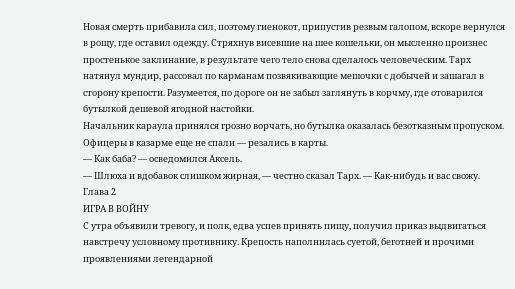Новая смерть прибавила сил, поэтому гиенокот, припустив резвым галопом, вскоре вернулся в рощу, где оставил одежду. Стряхнув висевшие на шее кошельки, он мысленно произнес простенькое заклинание, в результате чего тело снова сделалось человеческим. Тарх натянул мундир, рассовал по карманам позвякивающие мешочки с добычей и зашагал в сторону крепости. Разумеется, по дороге он не забыл заглянуть в корчму, где отоварился бутылкой дешевой ягодной настойки.
Начальник караула принялся грозно ворчать, но бутылка оказалась безотказным пропуском. Офицеры в казарме еще не спали — резались в карты.
— Как баба? — осведомился Аксель.
— Шлюха и вдобавок слишком жирная, — честно сказал Тарх. — Как-нибудь и вас свожу.
Глава 2
ИГРА В ВОЙНУ
С утра объявили тревогу, и полк, едва успев принять пищу, получил приказ выдвигаться навстречу условному противнику. Крепость наполнилась суетой, беготней и прочими проявлениями легендарной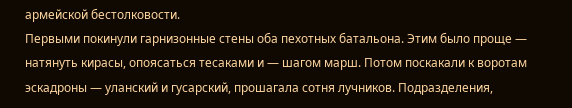армейской бестолковости.
Первыми покинули гарнизонные стены оба пехотных батальона. Этим было проще — натянуть кирасы, опоясаться тесаками и — шагом марш. Потом поскакали к воротам эскадроны — уланский и гусарский, прошагала сотня лучников. Подразделения,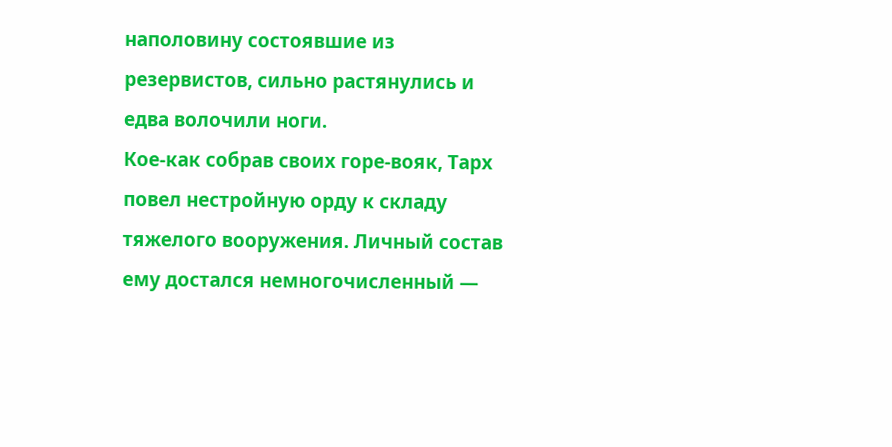наполовину состоявшие из резервистов, сильно растянулись и едва волочили ноги.
Кое-как собрав своих горе-вояк, Тарх повел нестройную орду к складу тяжелого вооружения. Личный состав ему достался немногочисленный —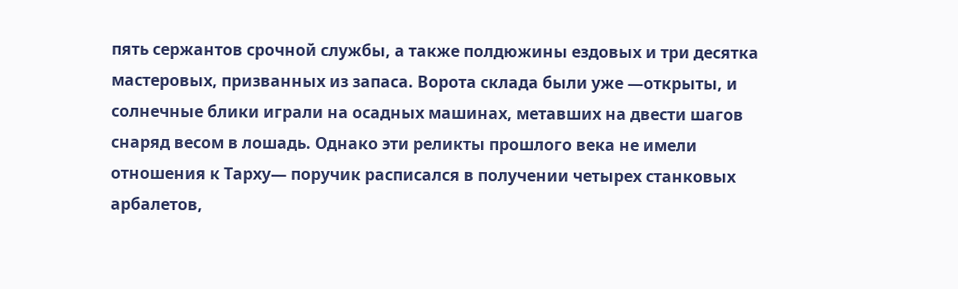пять сержантов срочной службы, а также полдюжины ездовых и три десятка мастеровых, призванных из запаса. Ворота склада были уже —открыты, и солнечные блики играли на осадных машинах, метавших на двести шагов снаряд весом в лошадь. Однако эти реликты прошлого века не имели отношения к Тарху— поручик расписался в получении четырех станковых арбалетов,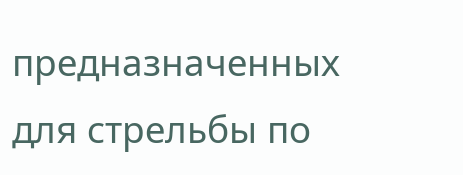предназначенных для стрельбы по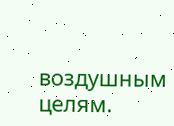воздушным целям.